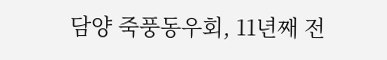담양 죽풍동우회, 11년째 전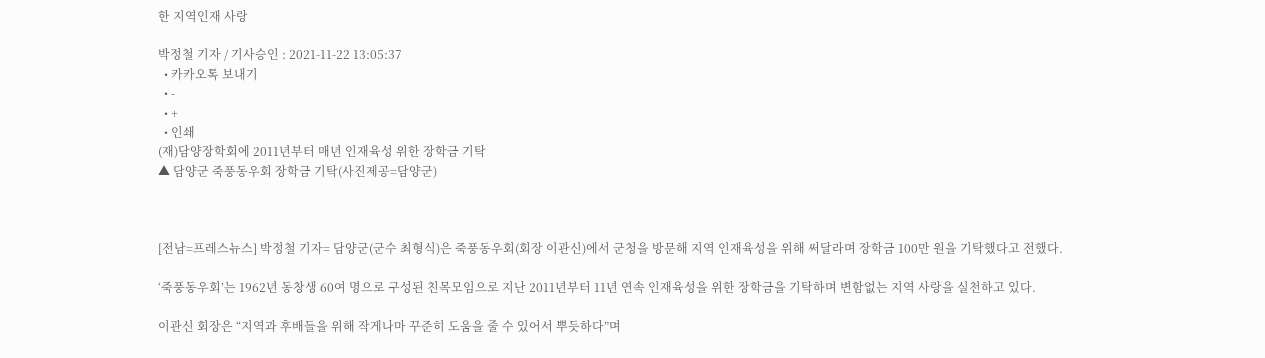한 지역인재 사랑

박정철 기자 / 기사승인 : 2021-11-22 13:05:37
  • 카카오톡 보내기
  • -
  • +
  • 인쇄
(재)담양장학회에 2011년부터 매년 인재육성 위한 장학금 기탁
▲ 담양군 죽풍동우회 장학금 기탁(사진제공=담양군)



[전남=프레스뉴스] 박정철 기자= 담양군(군수 최형식)은 죽풍동우회(회장 이관신)에서 군청을 방문해 지역 인재육성을 위해 써달라며 장학금 100만 원을 기탁했다고 전했다.

‘죽풍동우회’는 1962년 동창생 60여 명으로 구성된 친목모임으로 지난 2011년부터 11년 연속 인재육성을 위한 장학금을 기탁하며 변함없는 지역 사랑을 실천하고 있다.

이관신 회장은 “지역과 후배들을 위해 작게나마 꾸준히 도움을 줄 수 있어서 뿌듯하다”며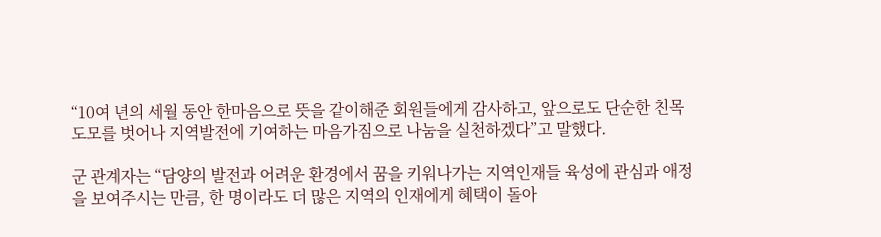“10여 년의 세월 동안 한마음으로 뜻을 같이해준 회원들에게 감사하고, 앞으로도 단순한 친목도모를 벗어나 지역발전에 기여하는 마음가짐으로 나눔을 실천하겠다”고 말했다.

군 관계자는 “담양의 발전과 어려운 환경에서 꿈을 키워나가는 지역인재들 육성에 관심과 애정을 보여주시는 만큼, 한 명이라도 더 많은 지역의 인재에게 혜택이 돌아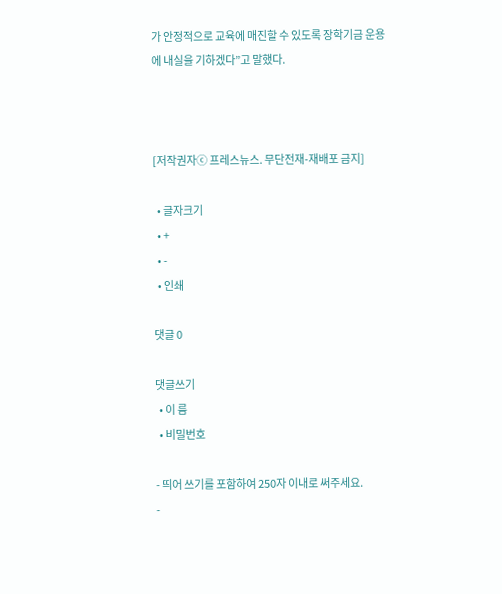가 안정적으로 교육에 매진할 수 있도록 장학기금 운용에 내실을 기하겠다”고 말했다.



[저작권자ⓒ 프레스뉴스. 무단전재-재배포 금지]

  • 글자크기
  • +
  • -
  • 인쇄

댓글 0

댓글쓰기
  • 이 름
  • 비밀번호

- 띄어 쓰기를 포함하여 250자 이내로 써주세요.
-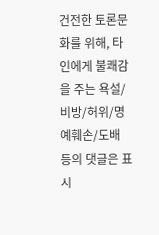건전한 토론문화를 위해, 타인에게 불쾌감을 주는 욕설/비방/허위/명예훼손/도배 등의 댓글은 표시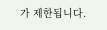가 제한됩니다.